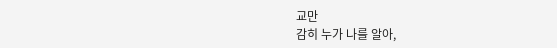교만
감히 누가 나를 알아,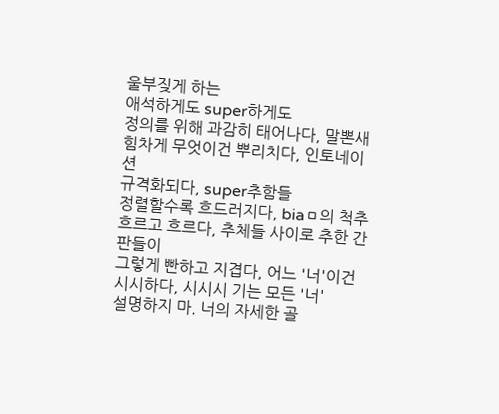울부짖게 하는
애석하게도 super하게도
정의를 위해 과감히 태어나다, 말뽄새
힘차게 무엇이건 뿌리치다, 인토네이션
규격화되다, super추함들
정렬할수록 흐드러지다, biaㅁ의 척추
흐르고 흐르다, 추체들 사이로 추한 간판들이
그렇게 빤하고 지겹다, 어느 '너'이건
시시하다, 시시시 기는 모든 '너'
설명하지 마. 너의 자세한 골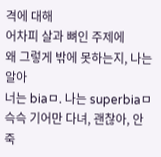격에 대해
어차피 살과 뼈인 주제에
왜 그렇게 밖에 못하는지, 나는 알아
너는 biaㅁ. 나는 superbiaㅁ
슥슥 기어만 다녀, 괜찮아, 안 죽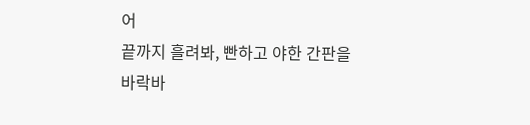어
끝까지 흘려봐, 빤하고 야한 간판을
바락바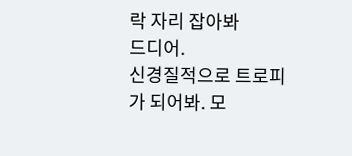락 자리 잡아봐
드디어.
신경질적으로 트로피가 되어봐. 모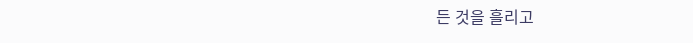든 것을 흘리고